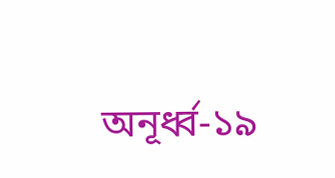অনূর্ধ্ব-১৯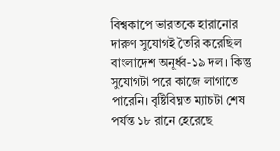বিশ্বকাপে ভারতকে হারানোর দারুণ সুযোগই তৈরি করেছিল বাংলাদেশ অনূর্ধ্ব-১৯ দল। কিন্তু সুযোগটা পরে কাজে লাগাতে পারেনি। বৃষ্টিবিঘ্নত ম্যাচটা শেষ পর্যন্ত ১৮ রানে হেরেছে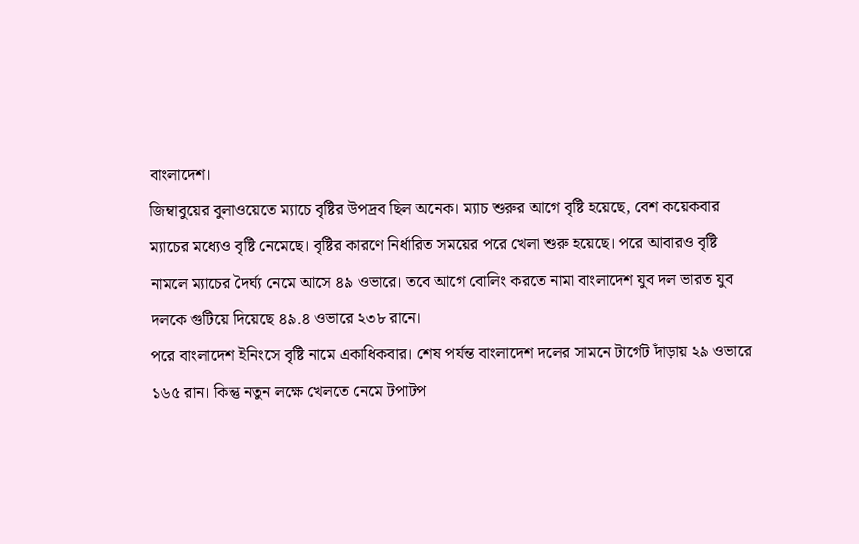বাংলাদেশ।
জিম্বাবুয়ের বুলাওয়েতে ম্যাচে বৃষ্টির উপদ্রব ছিল অনেক। ম্যাচ শুরুর আগে বৃষ্টি হয়েছে, বেশ কয়েকবার ম্যাচের মধ্যেও বৃষ্টি নেমেছে। বৃষ্টির কারণে নির্ধারিত সময়ের পরে খেলা শুরু হয়েছে। পরে আবারও বৃষ্টি নামলে ম্যাচের দৈর্ঘ্য নেমে আসে ৪৯ ওভারে। তবে আগে বোলিং করতে নামা বাংলাদেশ যুব দল ভারত যুব দলকে গুটিয়ে দিয়েছে ৪৯.৪ ওভারে ২৩৮ রানে।
পরে বাংলাদেশ ইনিংসে বৃষ্টি নামে একাধিকবার। শেষ পর্যন্ত বাংলাদেশ দলের সামনে টার্গেট দাঁড়ায় ২৯ ওভারে ১৬৫ রান। কিন্তু নতুন লক্ষে খেলতে নেমে টপাটপ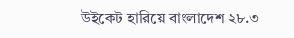উইকেট হারিয়ে বাংলাদেশ ২৮.৩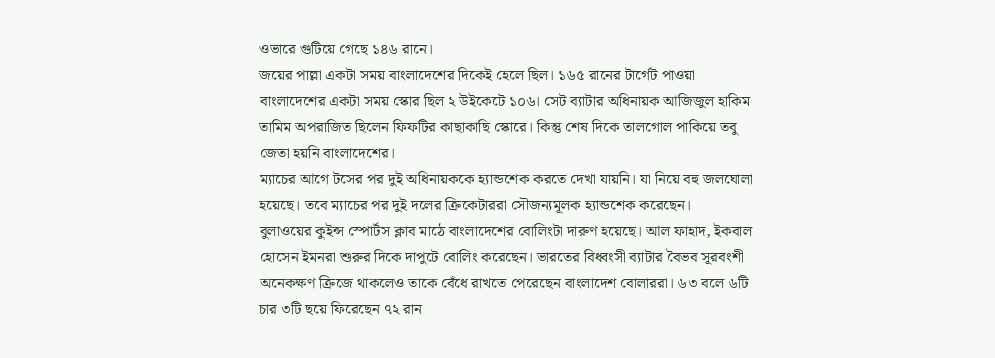ওভারে গুটিয়ে গেছে ১৪৬ রানে।
জয়ের পাল্লা একটা সময় বাংলাদেশের দিকেই হেলে ছিল। ১৬৫ রানের টার্গেট পাওয়া বাংলাদেশের একটা সময় স্কোর ছিল ২ উইকেটে ১০৬। সেট ব্যাটার অধিনায়ক আজিজুল হাকিম তামিম অপরাজিত ছিলেন ফিফটির কাছাকাছি স্কোরে। কিন্তু শেষ দিকে তালগোল পাকিয়ে তবু জেতা হয়নি বাংলাদেশের।
ম্যাচের আগে টসের পর দুই অধিনায়ককে হ্যান্ডশেক করতে দেখা যায়নি। যা নিয়ে বহু জলঘোলা হয়েছে। তবে ম্যাচের পর দুই দলের ক্রিকেটাররা সৌজন্যমূলক হ্যান্ডশেক করেছেন।
বুলাওয়ের কুইন্স স্পোর্টস ক্লাব মাঠে বাংলাদেশের বোলিংটা দারুণ হয়েছে। আল ফাহাদ, ইকবাল হোসেন ইমনরা শুরুর দিকে দাপুটে বোলিং করেছেন। ভারতের বিধ্বংসী ব্যাটার বৈভব সূরবংশী অনেকক্ষণ ক্রিজে থাকলেও তাকে বেঁধে রাখতে পেরেছেন বাংলাদেশ বোলাররা। ৬৩ বলে ৬টি চার ৩টি ছয়ে ফিরেছেন ৭২ রান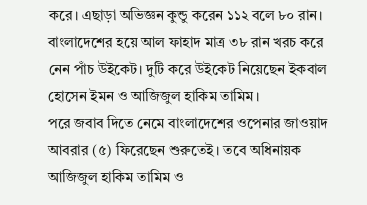করে। এছাড়া অভিজ্ঞন কুন্ডু করেন ১১২ বলে ৮০ রান। বাংলাদেশের হয়ে আল ফাহাদ মাত্র ৩৮ রান খরচ করে নেন পাঁচ উইকেট। দুটি করে উইকেট নিয়েছেন ইকবাল হোসেন ইমন ও আজিজুল হাকিম তামিম।
পরে জবাব দিতে নেমে বাংলাদেশের ওপেনার জাওয়াদ আবরার (৫) ফিরেছেন শুরুতেই। তবে অধিনায়ক আজিজুল হাকিম তামিম ও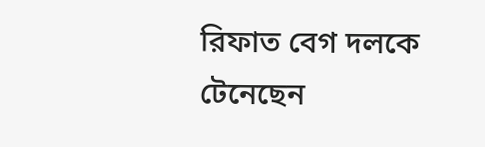রিফাত বেগ দলকে টেনেছেন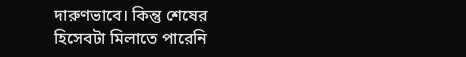দারুণভাবে। কিন্তু শেষের হিসেবটা মিলাতে পারেনি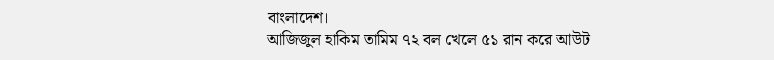বাংলাদেশ।
আজিজুল হাকিম তামিম ৭২ বল খেলে ৫১ রান করে আউট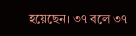হয়েছেন। ৩৭ বলে ৩৭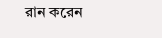রান করেন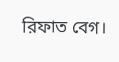রিফাত বেগ।